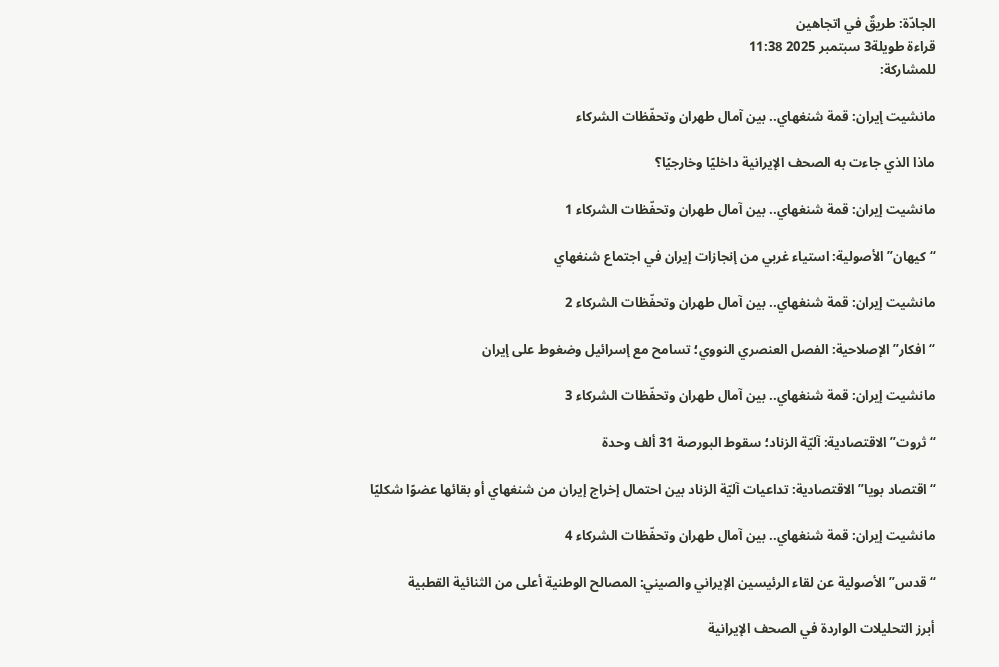الجادّة: طريقٌ في اتجاهين
قراءة طويلة3 سبتمبر 2025 11:38
للمشاركة:

مانشيت إيران: قمة شنغهاي.. بين آمال طهران وتحفّظات الشركاء

ماذا الذي جاءت به الصحف الإيرانية داخليًا وخارجيًا؟

مانشيت إيران: قمة شنغهاي.. بين آمال طهران وتحفّظات الشركاء 1

“كيهان” الأصولية: استياء غربي من إنجازات إيران في اجتماع شنغهاي

مانشيت إيران: قمة شنغهاي.. بين آمال طهران وتحفّظات الشركاء 2

“افكار” الإصلاحية: الفصل العنصري النووي؛ تسامح مع إسرائيل وضغوط على إيران

مانشيت إيران: قمة شنغهاي.. بين آمال طهران وتحفّظات الشركاء 3

“ثروت” الاقتصادية: آليّة الزناد؛ سقوط البورصة 31 ألف وحدة

“اقتصاد بويا” الاقتصادية: تداعيات آليّة الزناد بين احتمال إخراج إيران من شنغهاي أو بقائها عضوًا شكليًا

مانشيت إيران: قمة شنغهاي.. بين آمال طهران وتحفّظات الشركاء 4

“قدس” الأصولية عن لقاء الرئيسين الإيراني والصيني: المصالح الوطنية أعلى من الثنائية القطبية

أبرز التحليلات الواردة في الصحف الإيرانية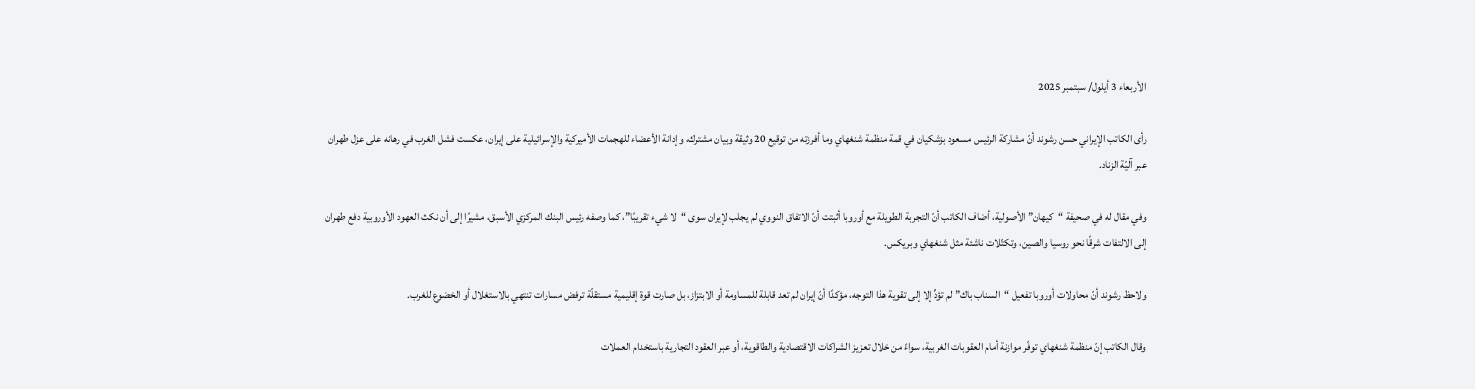الأربعاء 3 أيلول/ سبتمبر 2025

رأى الكاتب الإيراني حسن رشوند أنّ مشاركة الرئيس مسعود بزشكيان في قمة منظمة شنغهاي وما أفرزته من توقيع 20 وثيقة وبيان مشترك، وإدانة الأعضاء للهجمات الأميركية والإسرائيلية على إيران، عكست فشل الغرب في رهانه على عزل طهران عبر آليّة الزناد.

وفي مقال له في صحيفة “كيهان” الأصولية، أضاف الكاتب أنّ التجربة الطويلة مع أوروبا أثبتت أنّ الاتفاق النووي لم يجلب لإيران سوى “لا شيء تقريبًا”، كما وصفه رئيس البنك المركزي الأسبق، مشيرًا إلى أن نكث العهود الأوروبية دفع طهران إلى الالتفات شرقًا نحو روسيا والصين، وتكتّلات ناشئة مثل شنغهاي وبريكس.

ولاحظ رشوند أنّ محاولات أوروبا تفعيل “السناب باك” لم تؤدِّ إلا إلى تقوية هذا التوجه، مؤكدًا أنّ إيران لم تعد قابلة للمساومة أو الابتزاز، بل صارت قوة إقليمية مستقلّة ترفض مسارات تنتهي بالاستغلال أو الخضوع للغرب.

وقال الكاتب إنّ منظمة شنغهاي توفّر موازنة أمام العقوبات الغربية، سواءً من خلال تعزيز الشراكات الاقتصادية والطاقوية، أو عبر العقود التجارية باستخدام العملات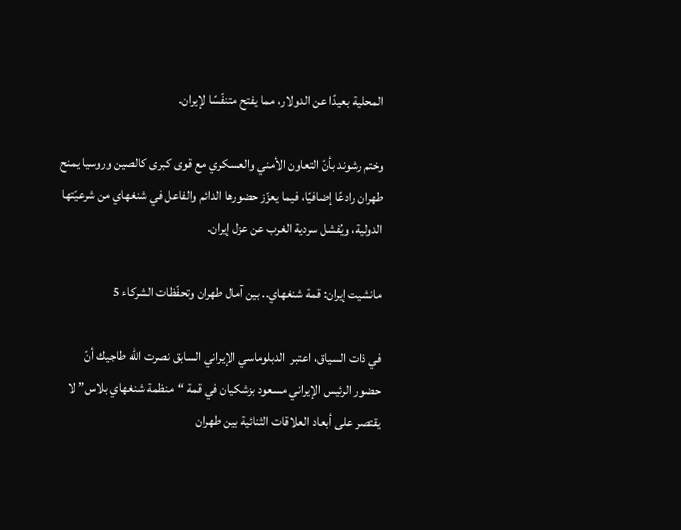المحلية بعيدًا عن الدولار، مما يفتح متنفّسًا لإيران.

وختم رشوند بأنّ التعاون الأمني والعسكري مع قوى كبرى كالصين وروسيا يمنح طهران رادعًا إضافيًا، فيما يعزّز حضورها الدائم والفاعل في شنغهاي من شرعيّتها الدولية، ويُفشل سردية الغرب عن عزل إيران.

مانشيت إيران: قمة شنغهاي.. بين آمال طهران وتحفّظات الشركاء 5

في ذات السياق، اعتبر  الدبلوماسي الإيراني السابق نصرت الله طاجيك أنّ حضور الرئيس الإيراني مسعود بزشكيان في قمة “منظمة شنغهاي بلاس” لا يقتصر على أبعاد العلاقات الثنائية بين طهران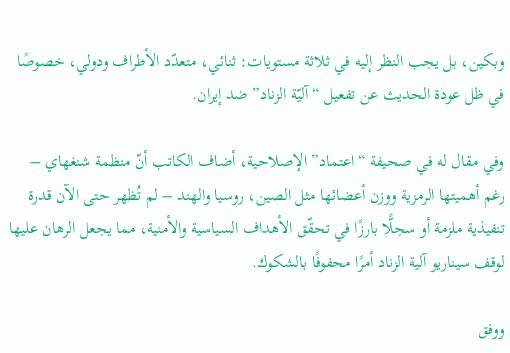وبكين، بل يجب النظر إليه في ثلاثة مستويات: ثنائي، متعدّد الأطراف ودولي، خصوصًا في ظل عودة الحديث عن تفعيل “آليّة الزناد” ضد إيران.

وفي مقال له في صحيفة “اعتماد” الإصلاحية، أضاف الكاتب أنّ منظمة شنغهاي – رغم أهميتها الرمزية ووزن أعضائها مثل الصين، روسيا والهند – لم تُظهر حتى الآن قدرة تنفيذية ملزمة أو سجلًّا بارزًا في تحقّق الأهداف السياسية والأمنية، مما يجعل الرهان عليها لوقف سيناريو آلية الزناد أمرًا محفوفًا بالشكوك.

ووفق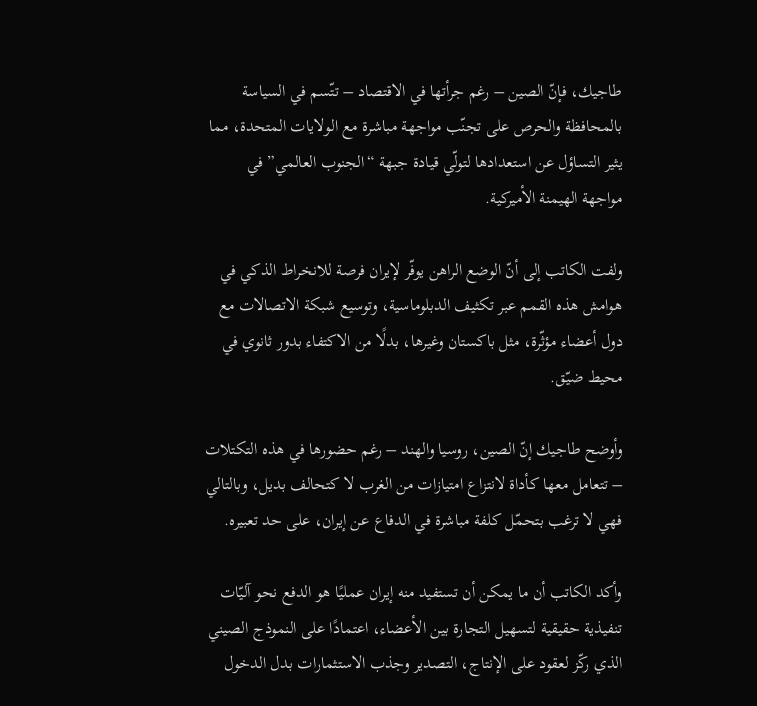طاجيك، فإنّ الصين – رغم جرأتها في الاقتصاد – تتّسم في السياسة بالمحافظة والحرص على تجنّب مواجهة مباشرة مع الولايات المتحدة، مما يثير التساؤل عن استعدادها لتولّي قيادة جبهة “الجنوب العالمي” في مواجهة الهيمنة الأميركية.

ولفت الكاتب إلى أنّ الوضع الراهن يوفّر لإيران فرصة للانخراط الذكي في هوامش هذه القمم عبر تكثيف الدبلوماسية، وتوسيع شبكة الاتصالات مع دول أعضاء مؤثّرة، مثل باكستان وغيرها، بدلًا من الاكتفاء بدور ثانوي في محيط ضيّق.

وأوضح طاجيك إنّ الصين، روسيا والهند – رغم حضورها في هذه التكتلات – تتعامل معها كأداة لانتزاع امتيازات من الغرب لا كتحالف بديل، وبالتالي فهي لا ترغب بتحمّل كلفة مباشرة في الدفاع عن إيران، على حد تعبيره.

وأكد الكاتب أن ما يمكن أن تستفيد منه إيران عمليًا هو الدفع نحو آليّات تنفيذية حقيقية لتسهيل التجارة بين الأعضاء، اعتمادًا على النموذج الصيني الذي ركّز لعقود على الإنتاج، التصدير وجذب الاستثمارات بدل الدخول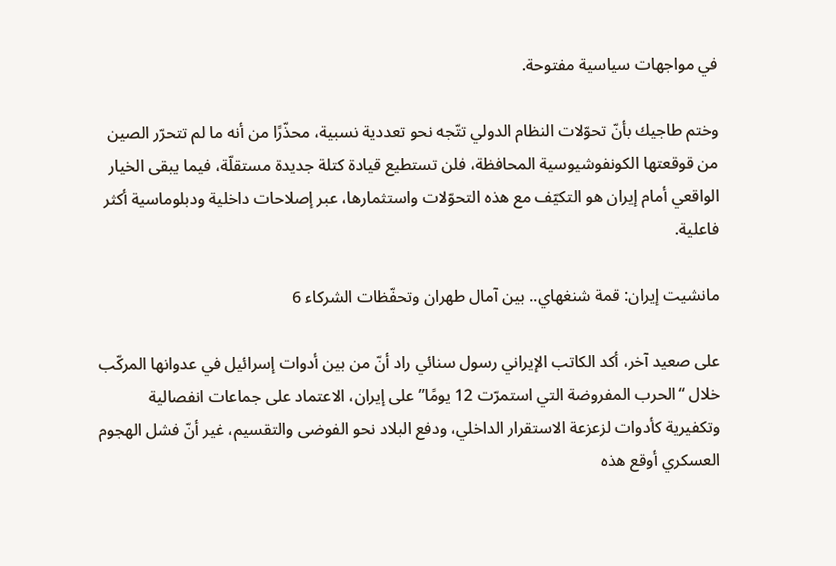في مواجهات سياسية مفتوحة.

وختم طاجيك بأنّ تحوّلات النظام الدولي تتّجه نحو تعددية نسبية، محذّرًا من أنه ما لم تتحرّر الصين من قوقعتها الكونفوشيوسية المحافظة، فلن تستطيع قيادة كتلة جديدة مستقلّة، فيما يبقى الخيار الواقعي أمام إيران هو التكيّف مع هذه التحوّلات واستثمارها، عبر إصلاحات داخلية ودبلوماسية أكثر فاعلية.

مانشيت إيران: قمة شنغهاي.. بين آمال طهران وتحفّظات الشركاء 6

على صعيد آخر، أكد الكاتب الإيراني رسول سنائي راد أنّ من بين أدوات إسرائيل في عدوانها المركّب خلال “الحرب المفروضة التي استمرّت 12 يومًا” على إيران، الاعتماد على جماعات انفصالية وتكفيرية كأدوات لزعزعة الاستقرار الداخلي، ودفع البلاد نحو الفوضى والتقسيم، غير أنّ فشل الهجوم العسكري أوقع هذه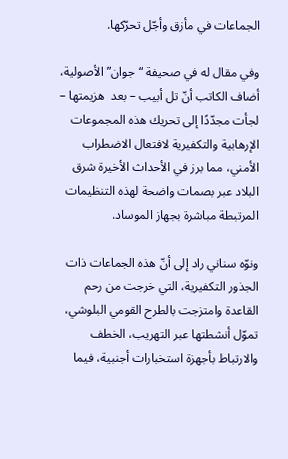الجماعات في مأزق وأجّل تحرّكها.

وفي مقال له في صحيفة “جوان” الأصولية، أضاف الكاتب أنّ تل أبيب – بعد  هزيمتها – لجأت مجدّدًا إلى تحريك هذه المجموعات الإرهابية والتكفيرية لافتعال الاضطراب الأمني، مما برز في الأحداث الأخيرة شرق البلاد عبر بصمات واضحة لهذه التنظيمات المرتبطة مباشرة بجهاز الموساد.

ونوّه سناني راد إلى أنّ هذه الجماعات ذات الجذور التكفيرية، التي خرجت من رحم القاعدة وامتزجت بالطرح القومي البلوشي، تموّل أنشطتها عبر التهريب، الخطف والارتباط بأجهزة استخبارات أجنبية، فيما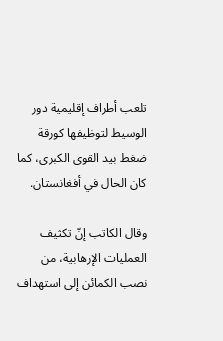تلعب أطراف إقليمية دور الوسيط لتوظيفها كورقة ضغط بيد القوى الكبرى، كما كان الحال في أفغانستان.

وقال الكاتب إنّ تكثيف العمليات الإرهابية، من نصب الكمائن إلى استهداف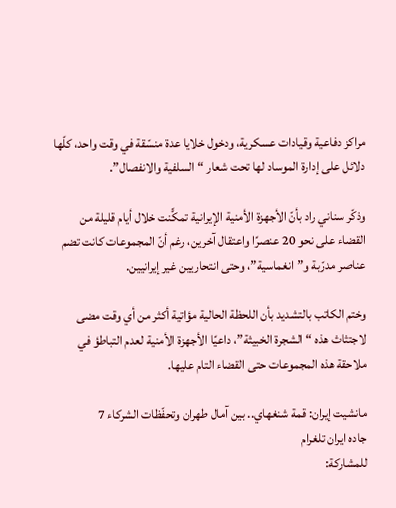مراكز دفاعية وقيادات عسكرية، ودخول خلايا عدة منسّقة في وقت واحد، كلّها دلائل على إدارة الموساد لها تحت شعار “السلفية والانفصال”.

وذكّر سناني راد بأنّ الأجهزة الأمنية الإيرانية تمكًّنت خلال أيام قليلة من القضاء على نحو 20 عنصرًا واعتقال آخرين، رغم أنّ المجموعات كانت تضم عناصر مدرّبة و”انغماسية”، وحتى انتحاريين غير إيرانيين.

وختم الكاتب بالتشديد بأن اللحظة الحالية مؤاتية أكثر من أي وقت مضى لاجتثاث هذه “الشجرة الخبيثة”، داعيًا الأجهزة الأمنية لعدم التباطؤ في ملاحقة هذه المجموعات حتى القضاء التام عليها.

مانشيت إيران: قمة شنغهاي.. بين آمال طهران وتحفّظات الشركاء 7
جاده ايران تلغرام
للمشاركة: